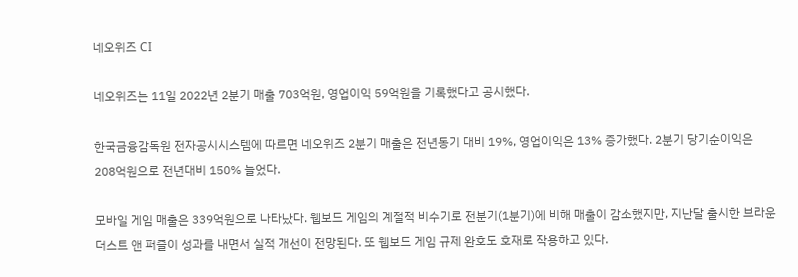네오위즈 CI

네오위즈는 11일 2022년 2분기 매출 703억원, 영업이익 59억원을 기록했다고 공시했다.

한국금융감독원 전자공시시스템에 따르면 네오위즈 2분기 매출은 전년동기 대비 19%, 영업이익은 13% 증가했다. 2분기 당기순이익은 208억원으로 전년대비 150% 늘었다.

모바일 게임 매출은 339억원으로 나타났다. 웹보드 게임의 계절적 비수기로 전분기(1분기)에 비해 매출이 감소했지만, 지난달 출시한 브라운더스트 앤 퍼즐이 성과를 내면서 실적 개선이 전망된다. 또 웹보드 게임 규제 완호도 호재로 작용하고 있다.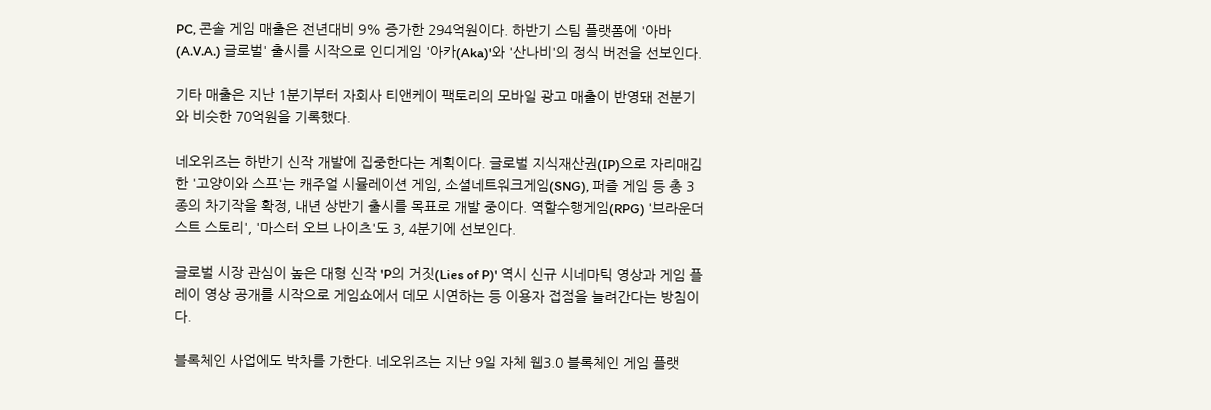PC, 콘솔 게임 매출은 전년대비 9% 증가한 294억원이다. 하반기 스팀 플랫폼에 '아바(A.V.A.) 글로벌' 출시를 시작으로 인디게임 '아카(Aka)'와 '산나비'의 정식 버전을 선보인다.

기타 매출은 지난 1분기부터 자회사 티앤케이 팩토리의 모바일 광고 매출이 반영돼 전분기와 비슷한 70억원을 기록했다.

네오위즈는 하반기 신작 개발에 집중한다는 계획이다. 글로벌 지식재산권(IP)으로 자리매김한 '고양이와 스프'는 캐주얼 시뮬레이션 게임, 소셜네트워크게임(SNG), 퍼즐 게임 등 총 3종의 차기작을 확정, 내년 상반기 출시를 목표로 개발 중이다. 역할수행게임(RPG) '브라운더스트 스토리', '마스터 오브 나이츠'도 3, 4분기에 선보인다.

글로벌 시장 관심이 높은 대형 신작 'P의 거짓(Lies of P)' 역시 신규 시네마틱 영상과 게임 플레이 영상 공개를 시작으로 게임쇼에서 데모 시연하는 등 이용자 접점을 늘려간다는 방침이다.

블록체인 사업에도 박차를 가한다. 네오위즈는 지난 9일 자체 웹3.0 블록체인 게임 플랫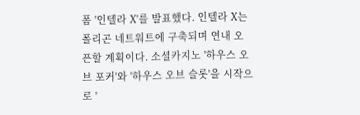폼 '인텔라 X'를 발표했다. 인텔라 X는 폴리곤 네트워트에 구축되며 연내 오픈할 계획이다. 소셜카지노 '하우스 오브 포커'와 '하우스 오브 슬롯'을 시작으로 '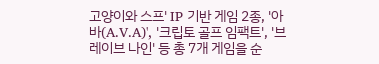고양이와 스프' IP 기반 게임 2종, '아바(A.V.A)', '크립토 골프 임팩트', '브레이브 나인' 등 총 7개 게임을 순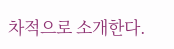차적으로 소개한다.